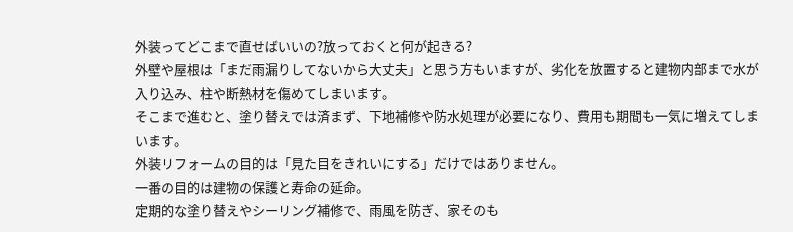外装ってどこまで直せばいいの?放っておくと何が起きる?
外壁や屋根は「まだ雨漏りしてないから大丈夫」と思う方もいますが、劣化を放置すると建物内部まで水が入り込み、柱や断熱材を傷めてしまいます。
そこまで進むと、塗り替えでは済まず、下地補修や防水処理が必要になり、費用も期間も一気に増えてしまいます。
外装リフォームの目的は「見た目をきれいにする」だけではありません。
一番の目的は建物の保護と寿命の延命。
定期的な塗り替えやシーリング補修で、雨風を防ぎ、家そのも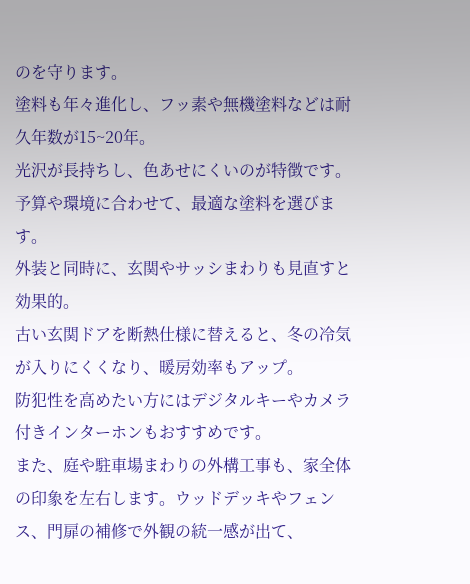のを守ります。
塗料も年々進化し、フッ素や無機塗料などは耐久年数が15~20年。
光沢が長持ちし、色あせにくいのが特徴です。
予算や環境に合わせて、最適な塗料を選びます。
外装と同時に、玄関やサッシまわりも見直すと効果的。
古い玄関ドアを断熱仕様に替えると、冬の冷気が入りにくくなり、暖房効率もアップ。
防犯性を高めたい方にはデジタルキーやカメラ付きインターホンもおすすめです。
また、庭や駐車場まわりの外構工事も、家全体の印象を左右します。ウッドデッキやフェンス、門扉の補修で外観の統一感が出て、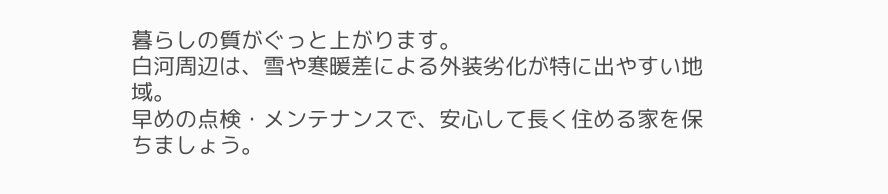暮らしの質がぐっと上がります。
白河周辺は、雪や寒暖差による外装劣化が特に出やすい地域。
早めの点検・メンテナンスで、安心して長く住める家を保ちましょう。